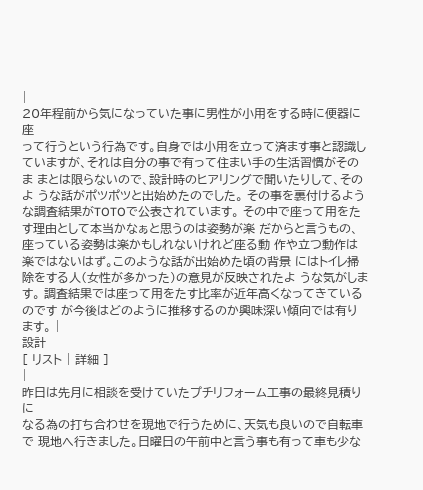|
20年程前から気になっていた事に男性が小用をする時に便器に座
って行うという行為です。自身では小用を立って済ます事と認識し ていますが、それは自分の事で有って住まい手の生活習慣がそのま まとは限らないので、設計時のヒアリングで聞いたりして、そのよ うな話がポツポツと出始めたのでした。 その事を裏付けるような調査結果がTOTOで公表されています。 その中で座って用をたす理由として本当かなぁと思うのは姿勢が楽 だからと言うもの、座っている姿勢は楽かもしれないけれど座る動 作や立つ動作は楽ではないはず。このような話が出始めた頃の背景 にはトイレ掃除をする人(女性が多かった)の意見が反映されたよ うな気がします。 調査結果では座って用をたす比率が近年高くなってきているのです が今後はどのように推移するのか興味深い傾向では有ります。 |
設計
[ リスト | 詳細 ]
|
昨日は先月に相談を受けていたプチリフォーム工事の最終見積りに
なる為の打ち合わせを現地で行うために、天気も良いので自転車で 現地へ行きました。日曜日の午前中と言う事も有って車も少な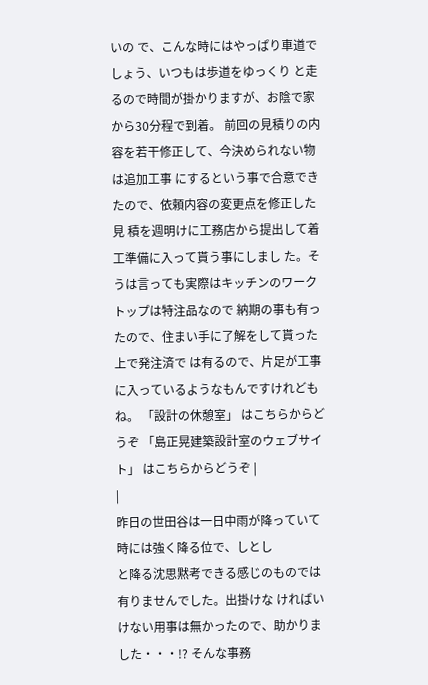いの で、こんな時にはやっぱり車道でしょう、いつもは歩道をゆっくり と走るので時間が掛かりますが、お陰で家から30分程で到着。 前回の見積りの内容を若干修正して、今決められない物は追加工事 にするという事で合意できたので、依頼内容の変更点を修正した見 積を週明けに工務店から提出して着工準備に入って貰う事にしまし た。そうは言っても実際はキッチンのワークトップは特注品なので 納期の事も有ったので、住まい手に了解をして貰った上で発注済で は有るので、片足が工事に入っているようなもんですけれどもね。 「設計の休憩室」 はこちらからどうぞ 「島正晃建築設計室のウェブサイト」 はこちらからどうぞ |
|
昨日の世田谷は一日中雨が降っていて時には強く降る位で、しとし
と降る沈思黙考できる感じのものでは有りませんでした。出掛けな ければいけない用事は無かったので、助かりました・・・!? そんな事務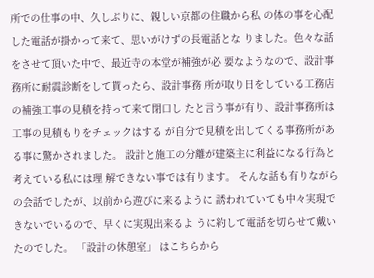所での仕事の中、久しぶりに、親しい京都の住職から私 の体の事を心配した電話が掛かって来て、思いがけずの長電話とな りました。色々な話をさせて頂いた中で、最近寺の本堂が補強が必 要なようなので、設計事務所に耐震診断をして貰ったら、設計事務 所が取り日をしている工務店の補強工事の見積を持って来て閉口し たと言う事が有り、設計事務所は工事の見積もりをチェックはする が自分で見積を出してくる事務所がある事に驚かされました。 設計と施工の分離が建築主に利益になる行為と考えている私には理 解できない事では有ります。 そんな話も有りながらの会話でしたが、以前から遊びに来るように 誘われていても中々実現できないでいるので、早くに実現出来るよ うに約して電話を切らせて戴いたのでした。 「設計の休憩室」 はこちらから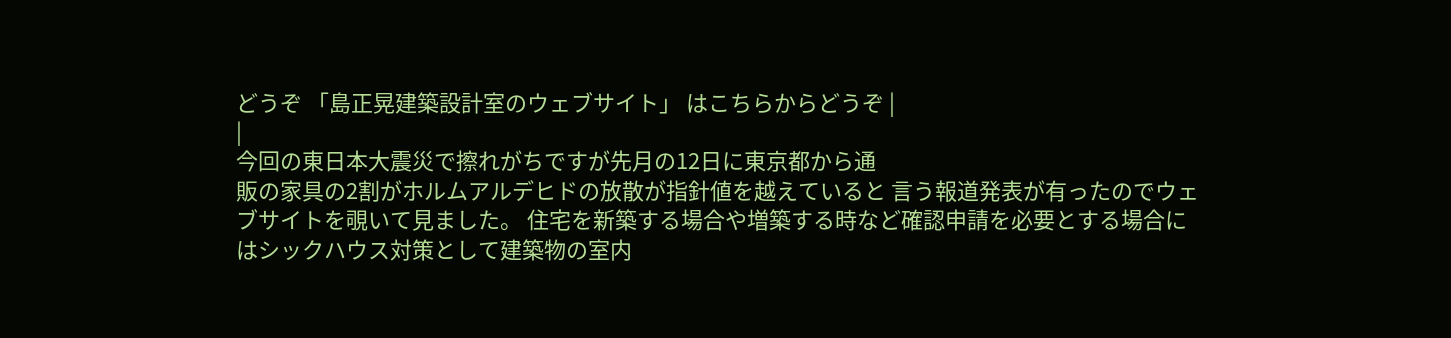どうぞ 「島正晃建築設計室のウェブサイト」 はこちらからどうぞ |
|
今回の東日本大震災で擦れがちですが先月の12日に東京都から通
販の家具の2割がホルムアルデヒドの放散が指針値を越えていると 言う報道発表が有ったのでウェブサイトを覗いて見ました。 住宅を新築する場合や増築する時など確認申請を必要とする場合に はシックハウス対策として建築物の室内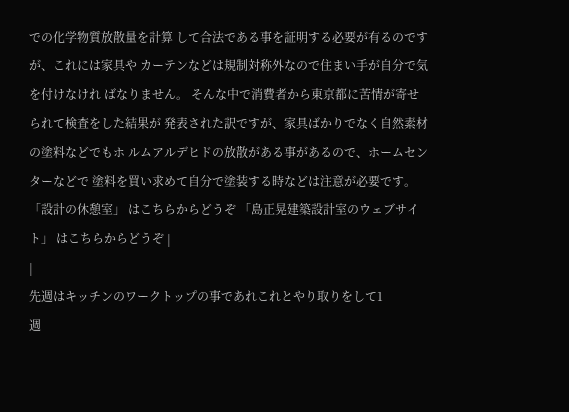での化学物質放散量を計算 して合法である事を証明する必要が有るのですが、これには家具や カーテンなどは規制対称外なので住まい手が自分で気を付けなけれ ばなりません。 そんな中で消費者から東京都に苦情が寄せられて検査をした結果が 発表された訳ですが、家具ばかりでなく自然素材の塗料などでもホ ルムアルデヒドの放散がある事があるので、ホームセンターなどで 塗料を買い求めて自分で塗装する時などは注意が必要です。 「設計の休憩室」 はこちらからどうぞ 「島正晃建築設計室のウェブサイト」 はこちらからどうぞ |
|
先週はキッチンのワークトップの事であれこれとやり取りをして1
週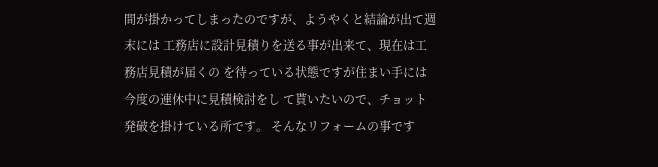間が掛かってしまったのですが、ようやくと結論が出て週末には 工務店に設計見積りを送る事が出来て、現在は工務店見積が届くの を待っている状態ですが住まい手には今度の連休中に見積検討をし て貰いたいので、チョット発破を掛けている所です。 そんなリフォームの事です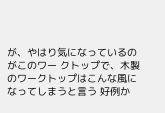が、やはり気になっているのがこのワー クトップで、木製のワークトップはこんな風になってしまうと言う 好例か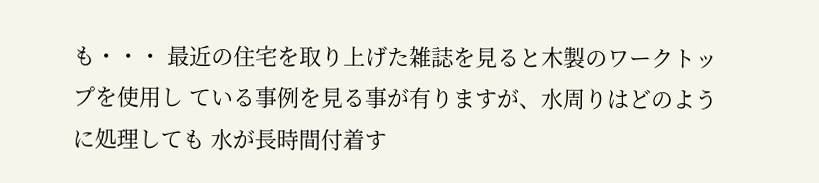も・・・ 最近の住宅を取り上げた雑誌を見ると木製のワークトップを使用し ている事例を見る事が有りますが、水周りはどのように処理しても 水が長時間付着す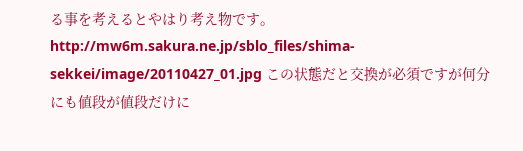る事を考えるとやはり考え物です。 http://mw6m.sakura.ne.jp/sblo_files/shima-sekkei/image/20110427_01.jpg この状態だと交換が必須ですが何分にも値段が値段だけに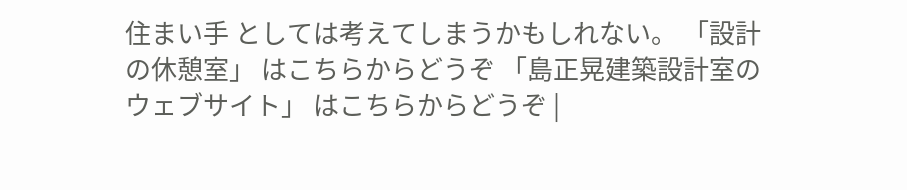住まい手 としては考えてしまうかもしれない。 「設計の休憩室」 はこちらからどうぞ 「島正晃建築設計室のウェブサイト」 はこちらからどうぞ |